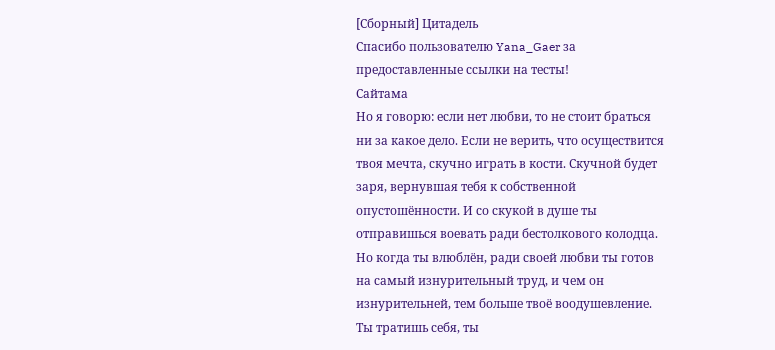[Сборный] Цитадель
Спасибо пользователю Yana_Gaer за предоставленные ссылки на тесты!
Сайтама
Но я говорю: если нет любви, то не стоит браться ни за какое дело. Если не верить, что осуществится твоя мечта, скучно играть в кости. Скучной будет заря, вернувшая тебя к собственной опустошённости. И со скукой в душе ты отправишься воевать ради бестолкового колодца. Но когда ты влюблён, ради своей любви ты готов на самый изнурительный труд, и чем он изнурительней, тем больше твоё воодушевление. Ты тратишь себя, ты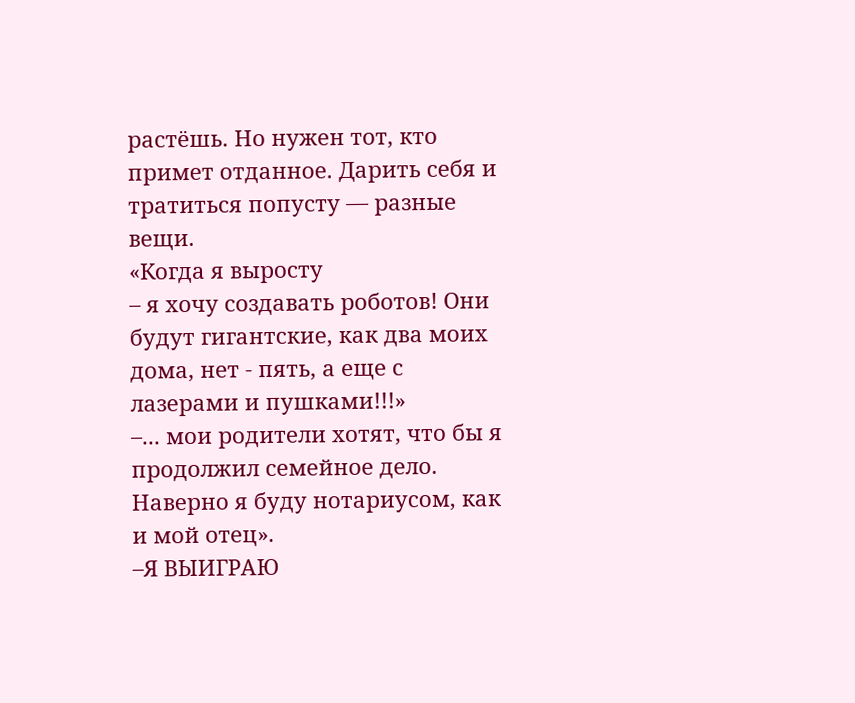растёшь. Но нужен тот, кто примет отданное. Дарить себя и тратиться попусту — разные вещи.
«Когда я выросту
– я хочу создавать роботов! Они будут гигантские, как два моих дома, нет - пять, а еще с лазерами и пушками!!!»
–... мои родители хотят, что бы я продолжил семейное дело. Наверно я буду нотариусом, как и мой отец».
–Я ВЫИГРАЮ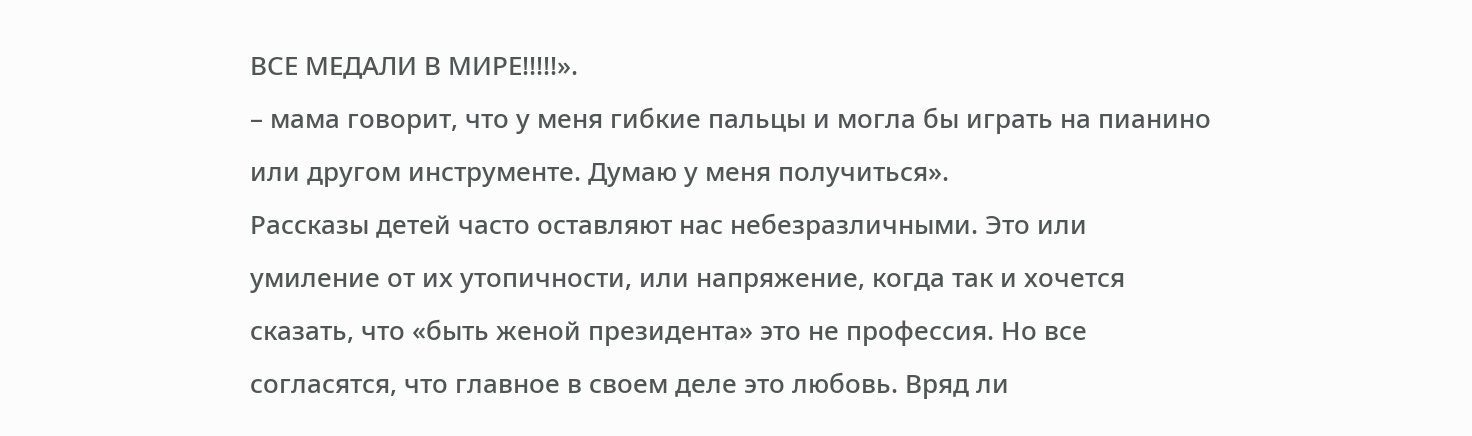ВСЕ МЕДАЛИ В МИРЕ!!!!!».
– мама говорит, что у меня гибкие пальцы и могла бы играть на пианино или другом инструменте. Думаю у меня получиться».
Рассказы детей часто оставляют нас небезразличными. Это или умиление от их утопичности, или напряжение, когда так и хочется сказать, что «быть женой президента» это не профессия. Но все согласятся, что главное в своем деле это любовь. Вряд ли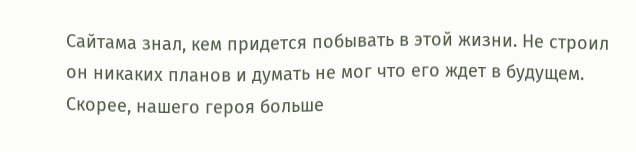Сайтама знал, кем придется побывать в этой жизни. Не строил он никаких планов и думать не мог что его ждет в будущем. Скорее, нашего героя больше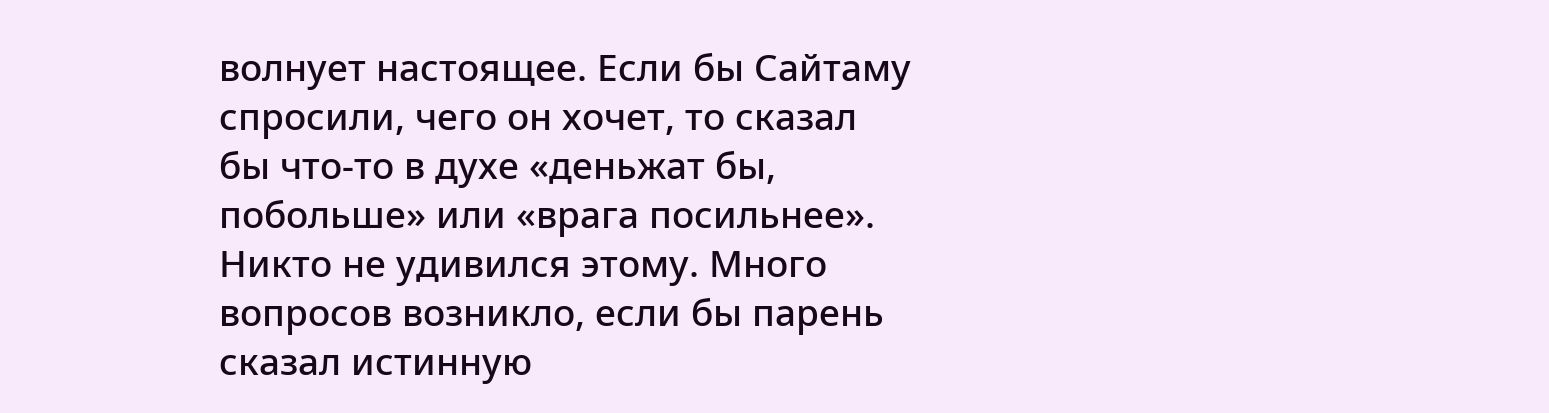волнует настоящее. Если бы Сайтаму спросили, чего он хочет, то сказал бы что-то в духе «деньжат бы, побольше» или «врага посильнее». Никто не удивился этому. Много вопросов возникло, если бы парень сказал истинную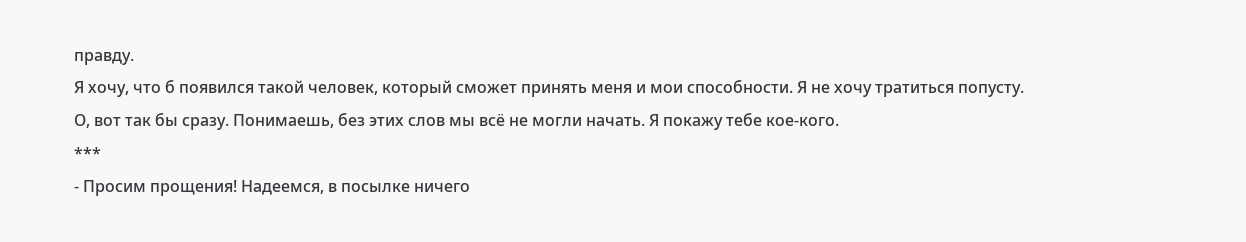правду.
Я хочу, что б появился такой человек, который сможет принять меня и мои способности. Я не хочу тратиться попусту.
О, вот так бы сразу. Понимаешь, без этих слов мы всё не могли начать. Я покажу тебе кое-кого.
***
- Просим прощения! Надеемся, в посылке ничего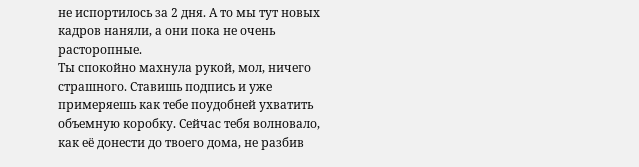не испортилось за 2 дня. А то мы тут новых кадров наняли, а они пока не очень расторопные.
Ты спокойно махнула рукой, мол, ничего страшного. Ставишь подпись и уже примеряешь как тебе поудобней ухватить объемную коробку. Сейчас тебя волновало, как её донести до твоего дома, не разбив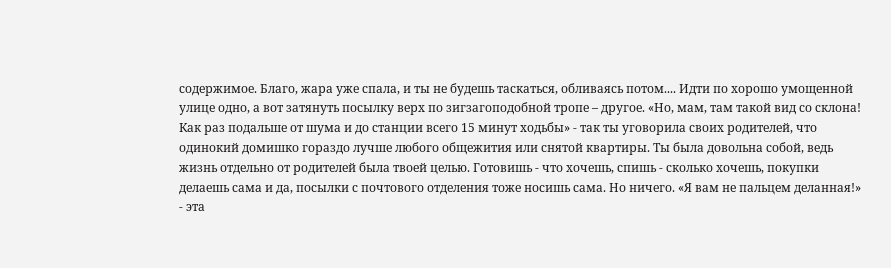содержимое. Благо, жара уже спала, и ты не будешь таскаться, обливаясь потом.... Идти по хорошо умощенной улице одно, а вот затянуть посылку верх по зигзагоподобной тропе – другое. «Но, мам, там такой вид со склона! Как раз подальше от шума и до станции всего 15 минут ходьбы» - так ты уговорила своих родителей, что одинокий домишко гораздо лучше любого общежития или снятой квартиры. Ты была довольна собой, ведь жизнь отдельно от родителей была твоей целью. Готовишь - что хочешь, спишь - сколько хочешь, покупки делаешь сама и да, посылки с почтового отделения тоже носишь сама. Но ничего. «Я вам не пальцем деланная!» - эта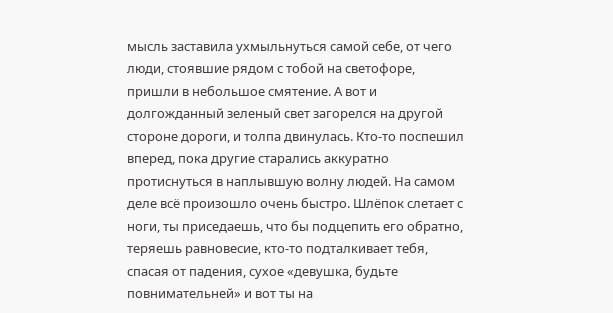мысль заставила ухмыльнуться самой себе, от чего люди, стоявшие рядом с тобой на светофоре, пришли в небольшое смятение. А вот и долгожданный зеленый свет загорелся на другой стороне дороги, и толпа двинулась. Кто-то поспешил вперед, пока другие старались аккуратно протиснуться в наплывшую волну людей. На самом деле всё произошло очень быстро. Шлёпок слетает с ноги, ты приседаешь, что бы подцепить его обратно, теряешь равновесие, кто-то подталкивает тебя, спасая от падения, сухое «девушка, будьте повнимательней» и вот ты на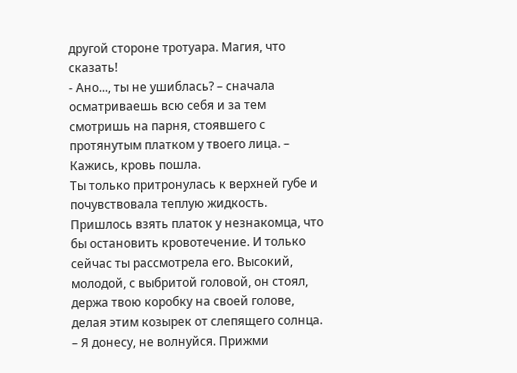другой стороне тротуара. Магия, что сказать!
- Ано..., ты не ушиблась? – сначала осматриваешь всю себя и за тем смотришь на парня, стоявшего с протянутым платком у твоего лица. – Кажись, кровь пошла.
Ты только притронулась к верхней губе и почувствовала теплую жидкость. Пришлось взять платок у незнакомца, что бы остановить кровотечение. И только сейчас ты рассмотрела его. Высокий, молодой, с выбритой головой, он стоял, держа твою коробку на своей голове, делая этим козырек от слепящего солнца. – Я донесу, не волнуйся. Прижми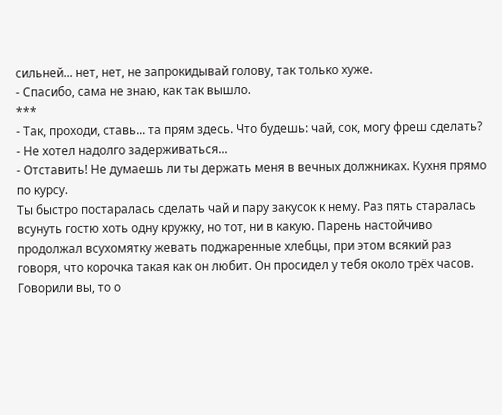сильней... нет, нет, не запрокидывай голову, так только хуже.
- Спасибо, сама не знаю, как так вышло.
***
- Так, проходи, ставь... та прям здесь. Что будешь: чай, сок, могу фреш сделать?
- Не хотел надолго задерживаться...
- Отставить! Не думаешь ли ты держать меня в вечных должниках. Кухня прямо по курсу.
Ты быстро постаралась сделать чай и пару закусок к нему. Раз пять старалась всунуть гостю хоть одну кружку, но тот, ни в какую. Парень настойчиво продолжал всухомятку жевать поджаренные хлебцы, при этом всякий раз говоря, что корочка такая как он любит. Он просидел у тебя около трёх часов. Говорили вы, то о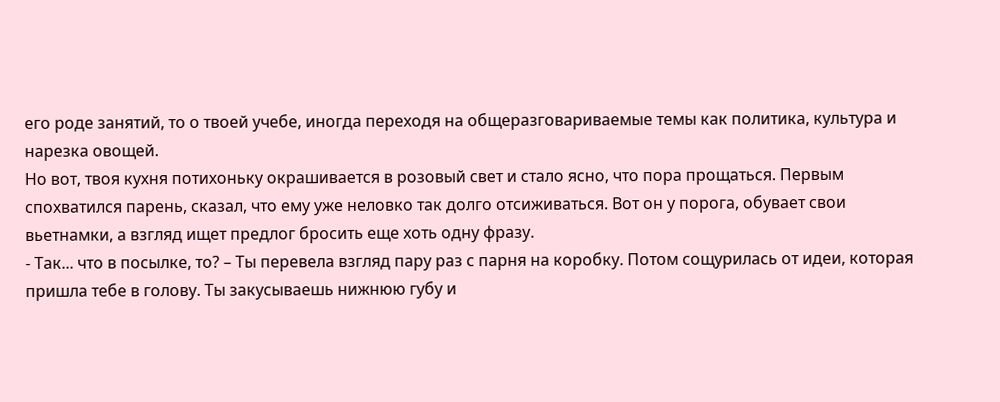его роде занятий, то о твоей учебе, иногда переходя на общеразговариваемые темы как политика, культура и нарезка овощей.
Но вот, твоя кухня потихоньку окрашивается в розовый свет и стало ясно, что пора прощаться. Первым спохватился парень, сказал, что ему уже неловко так долго отсиживаться. Вот он у порога, обувает свои вьетнамки, а взгляд ищет предлог бросить еще хоть одну фразу.
- Так... что в посылке, то? – Ты перевела взгляд пару раз с парня на коробку. Потом сощурилась от идеи, которая пришла тебе в голову. Ты закусываешь нижнюю губу и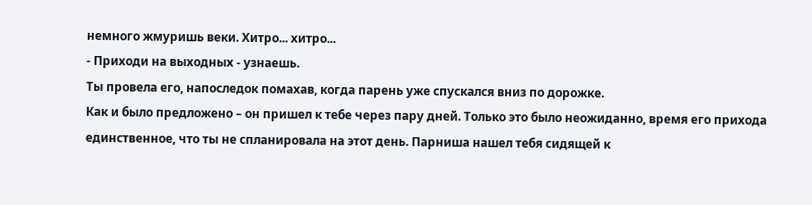немного жмуришь веки. Хитро... хитро...
- Приходи на выходных - узнаешь.
Ты провела его, напоследок помахав, когда парень уже спускался вниз по дорожке.
Как и было предложено – он пришел к тебе через пару дней. Только это было неожиданно, время его прихода единственное, что ты не спланировала на этот день. Парниша нашел тебя сидящей к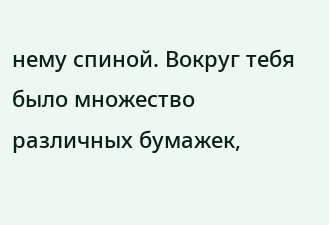нему спиной. Вокруг тебя было множество различных бумажек,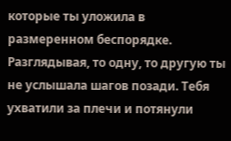которые ты уложила в размеренном беспорядке. Разглядывая, то одну, то другую ты не услышала шагов позади. Тебя ухватили за плечи и потянули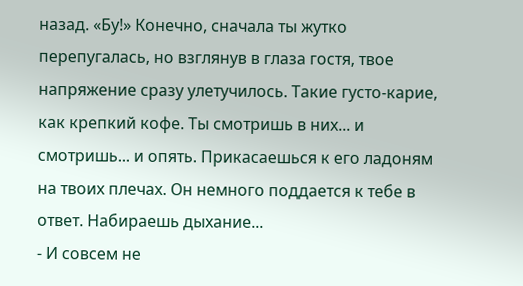назад. «Бу!» Конечно, сначала ты жутко перепугалась, но взглянув в глаза гостя, твое напряжение сразу улетучилось. Такие густо-карие, как крепкий кофе. Ты смотришь в них... и смотришь... и опять. Прикасаешься к его ладоням на твоих плечах. Он немного поддается к тебе в ответ. Набираешь дыхание...
- И совсем не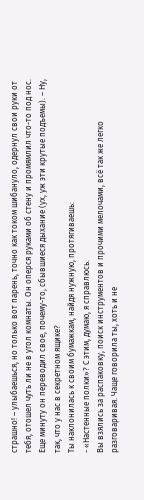страшно! – улыбаешься, но только вот парень, точно как током шибануло, одернул свои руки от тебя, отошел чуть ли не в угол комнаты. Он оперся руками об стену и промямлил что-то под нос. Еще минуту он переводил свое, почему-то, сбывшиеся дыхание (ух, уж эти крутые подъемы). – Ну, так, что у нас в секретном ящике?
Ты наклонилась к своим бумажкам, найдя нужную, протягиваешь:
- «Настенные полки»? С этим, думаю, я справлюсь.
Вы взялись за распаковку, поиск инструментов и прочими мелочами, всё так же легко разговаривая. Чаще говорила ты, хоть и не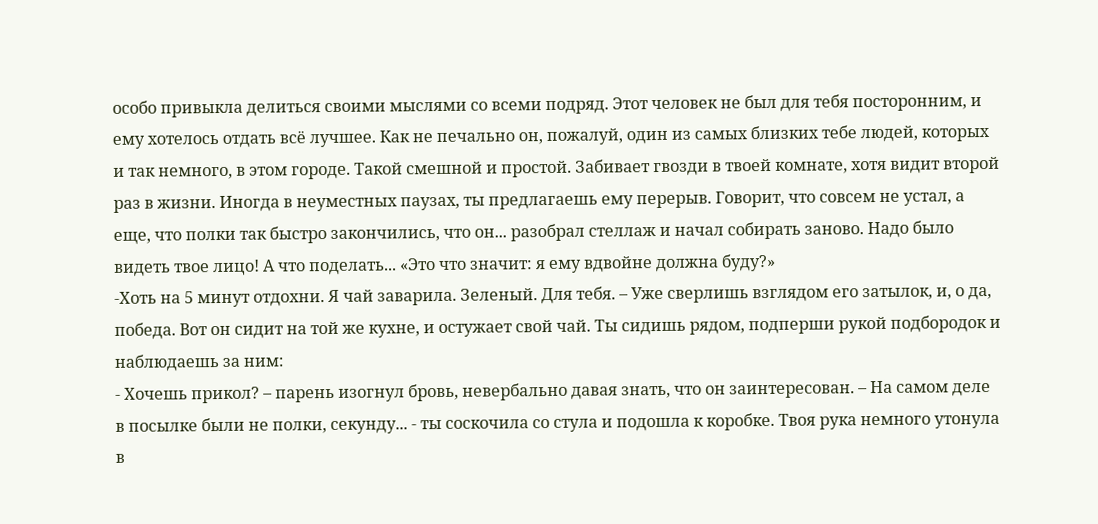особо привыкла делиться своими мыслями со всеми подряд. Этот человек не был для тебя посторонним, и ему хотелось отдать всё лучшее. Как не печально он, пожалуй, один из самых близких тебе людей, которых и так немного, в этом городе. Такой смешной и простой. Забивает гвозди в твоей комнате, хотя видит второй раз в жизни. Иногда в неуместных паузах, ты предлагаешь ему перерыв. Говорит, что совсем не устал, а еще, что полки так быстро закончились, что он... разобрал стеллаж и начал собирать заново. Надо было видеть твое лицо! А что поделать... «Это что значит: я ему вдвойне должна буду?»
-Хоть на 5 минут отдохни. Я чай заварила. Зеленый. Для тебя. – Уже сверлишь взглядом его затылок, и, о да, победа. Вот он сидит на той же кухне, и остужает свой чай. Ты сидишь рядом, подперши рукой подбородок и наблюдаешь за ним:
- Хочешь прикол? – парень изогнул бровь, невербально давая знать, что он заинтересован. – На самом деле в посылке были не полки, секунду... - ты соскочила со стула и подошла к коробке. Твоя рука немного утонула в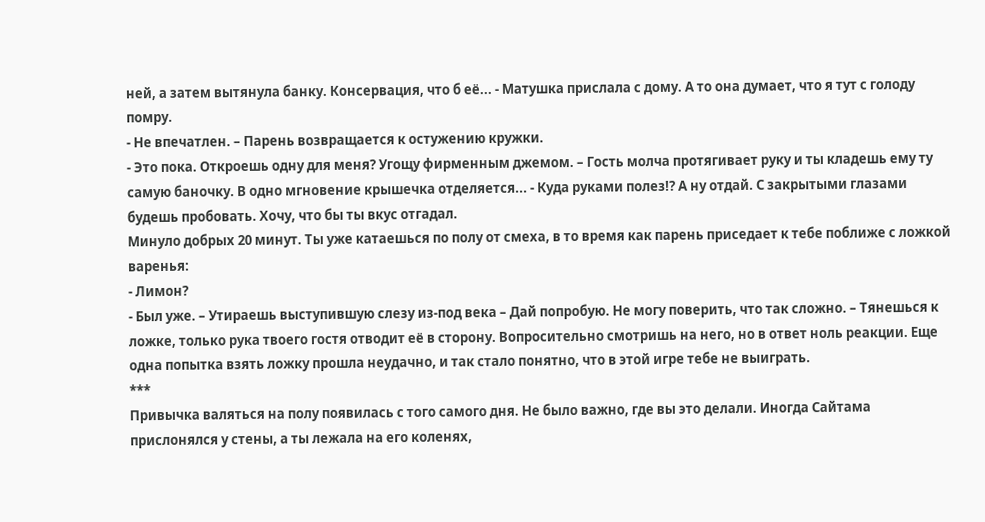ней, а затем вытянула банку. Консервация, что б её... - Матушка прислала с дому. А то она думает, что я тут с голоду помру.
- Не впечатлен. – Парень возвращается к остужению кружки.
- Это пока. Откроешь одну для меня? Угощу фирменным джемом. – Гость молча протягивает руку и ты кладешь ему ту самую баночку. В одно мгновение крышечка отделяется... - Куда руками полез!? А ну отдай. С закрытыми глазами будешь пробовать. Хочу, что бы ты вкус отгадал.
Минуло добрых 20 минут. Ты уже катаешься по полу от смеха, в то время как парень приседает к тебе поближе с ложкой варенья:
- Лимон?
- Был уже. – Утираешь выступившую слезу из-под века – Дай попробую. Не могу поверить, что так сложно. – Тянешься к ложке, только рука твоего гостя отводит её в сторону. Вопросительно смотришь на него, но в ответ ноль реакции. Еще одна попытка взять ложку прошла неудачно, и так стало понятно, что в этой игре тебе не выиграть.
***
Привычка валяться на полу появилась с того самого дня. Не было важно, где вы это делали. Иногда Сайтама прислонялся у стены, а ты лежала на его коленях,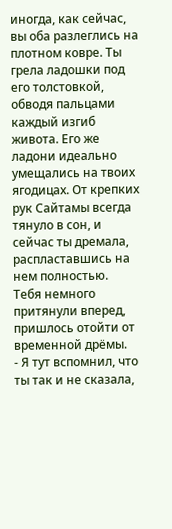иногда, как сейчас, вы оба разлеглись на плотном ковре. Ты грела ладошки под его толстовкой, обводя пальцами каждый изгиб живота. Его же ладони идеально умещались на твоих ягодицах. От крепких рук Сайтамы всегда тянуло в сон, и сейчас ты дремала, распластавшись на нем полностью.
Тебя немного притянули вперед, пришлось отойти от временной дрёмы.
- Я тут вспомнил, что ты так и не сказала,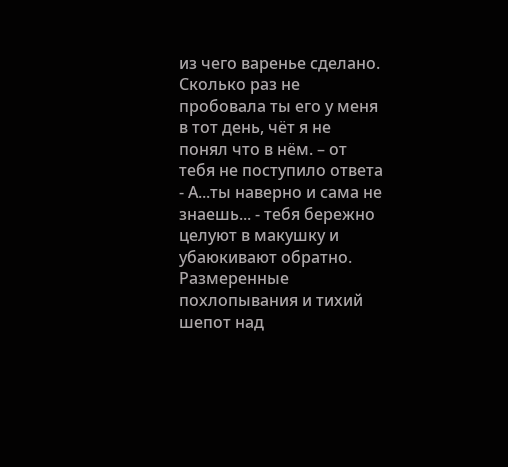из чего варенье сделано. Сколько раз не пробовала ты его у меня в тот день, чёт я не понял что в нём. – от тебя не поступило ответа - А...ты наверно и сама не знаешь... - тебя бережно целуют в макушку и убаюкивают обратно. Размеренные похлопывания и тихий шепот над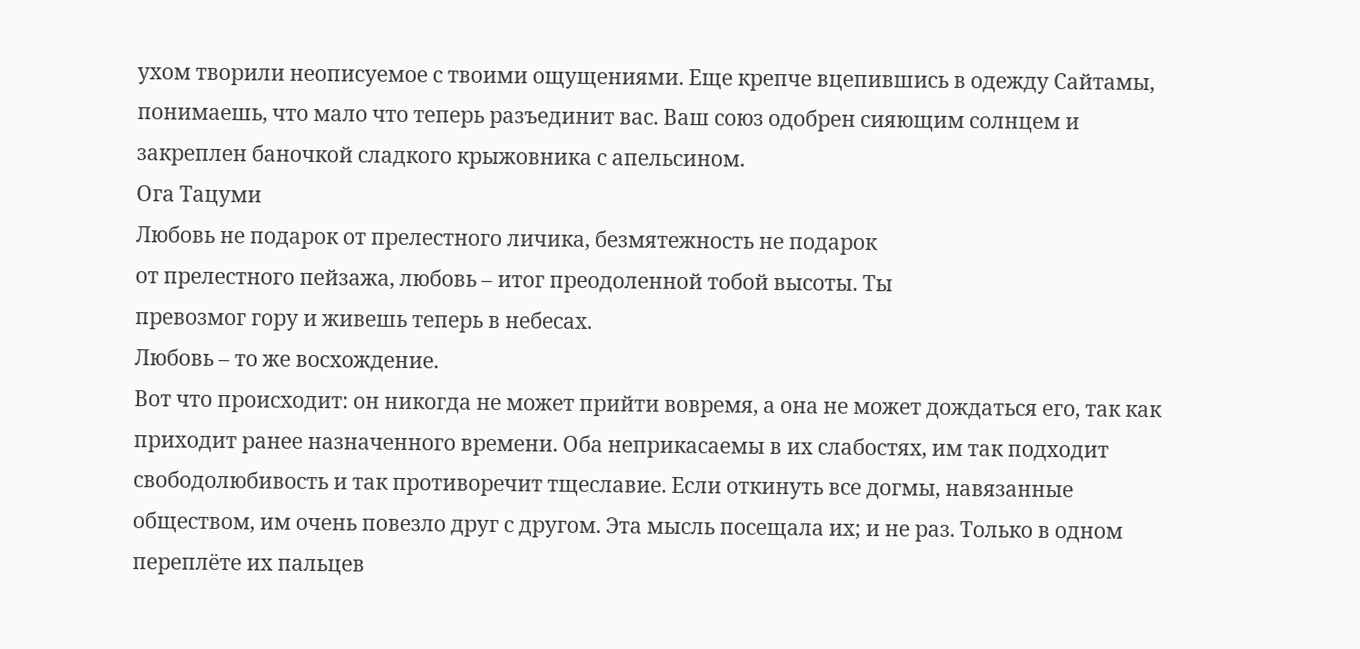ухом творили неописуемое с твоими ощущениями. Еще крепче вцепившись в одежду Сайтамы, понимаешь, что мало что теперь разъединит вас. Ваш союз одобрен сияющим солнцем и закреплен баночкой сладкого крыжовника с апельсином.
Ога Тацуми
Любовь не подарок от прелестного личика, безмятежность не подарок
от прелестного пейзажа, любовь – итог преодоленной тобой высоты. Ты
превозмог гору и живешь теперь в небесах.
Любовь – то же восхождение.
Вот что происходит: он никогда не может прийти вовремя, а она не может дождаться его, так как приходит ранее назначенного времени. Оба неприкасаемы в их слабостях, им так подходит свободолюбивость и так противоречит тщеславие. Если откинуть все догмы, навязанные обществом, им очень повезло друг с другом. Эта мысль посещала их; и не раз. Только в одном переплёте их пальцев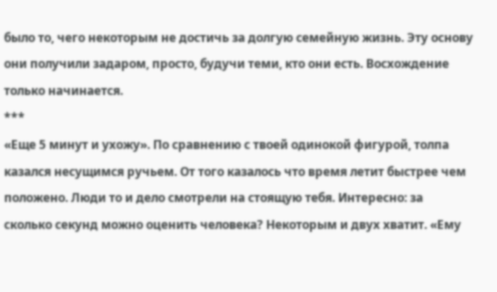было то, чего некоторым не достичь за долгую семейную жизнь. Эту основу они получили задаром, просто, будучи теми, кто они есть. Восхождение только начинается.
***
«Еще 5 минут и ухожу». По сравнению с твоей одинокой фигурой, толпа казался несущимся ручьем. От того казалось что время летит быстрее чем положено. Люди то и дело смотрели на стоящую тебя. Интересно: за сколько секунд можно оценить человека? Некоторым и двух хватит. «Ему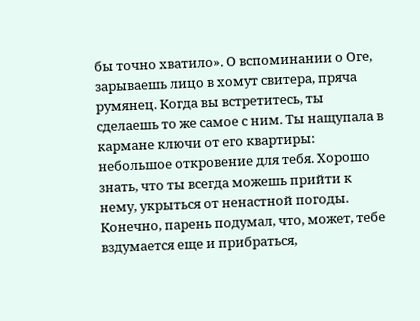бы точно хватило». О вспоминании о Оге, зарываешь лицо в хомут свитера, пряча румянец. Когда вы встретитесь, ты сделаешь то же самое с ним. Ты нащупала в кармане ключи от его квартиры: небольшое откровение для тебя. Хорошо знать, что ты всегда можешь прийти к нему, укрыться от ненастной погоды. Конечно, парень подумал, что, может, тебе вздумается еще и прибраться,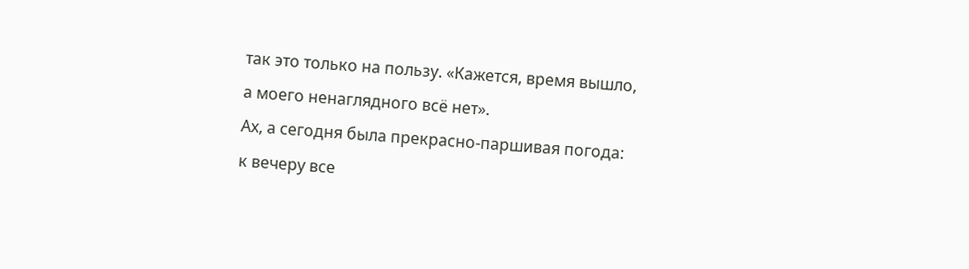так это только на пользу. «Кажется, время вышло, а моего ненаглядного всё нет».
Ах, а сегодня была прекрасно-паршивая погода: к вечеру все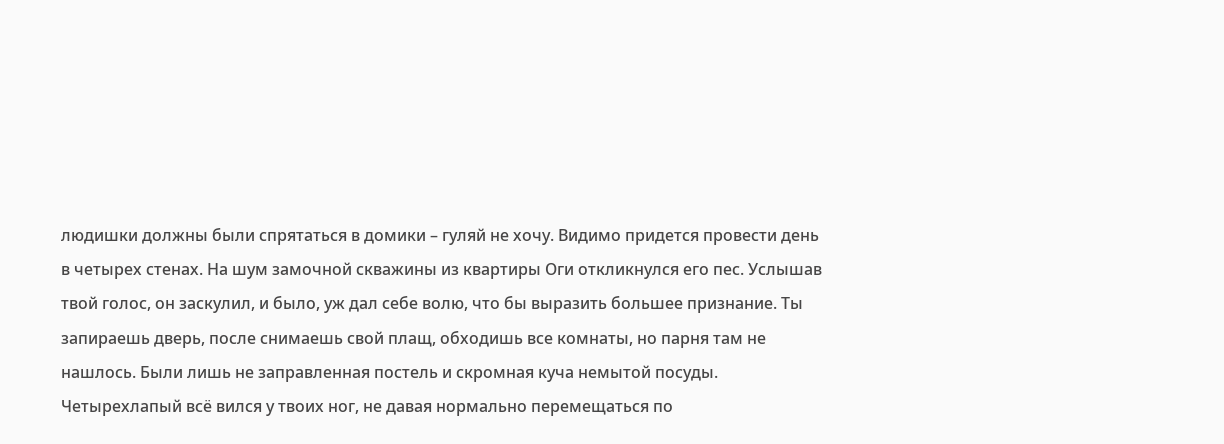людишки должны были спрятаться в домики – гуляй не хочу. Видимо придется провести день в четырех стенах. На шум замочной скважины из квартиры Оги откликнулся его пес. Услышав твой голос, он заскулил, и было, уж дал себе волю, что бы выразить большее признание. Ты запираешь дверь, после снимаешь свой плащ, обходишь все комнаты, но парня там не нашлось. Были лишь не заправленная постель и скромная куча немытой посуды. Четырехлапый всё вился у твоих ног, не давая нормально перемещаться по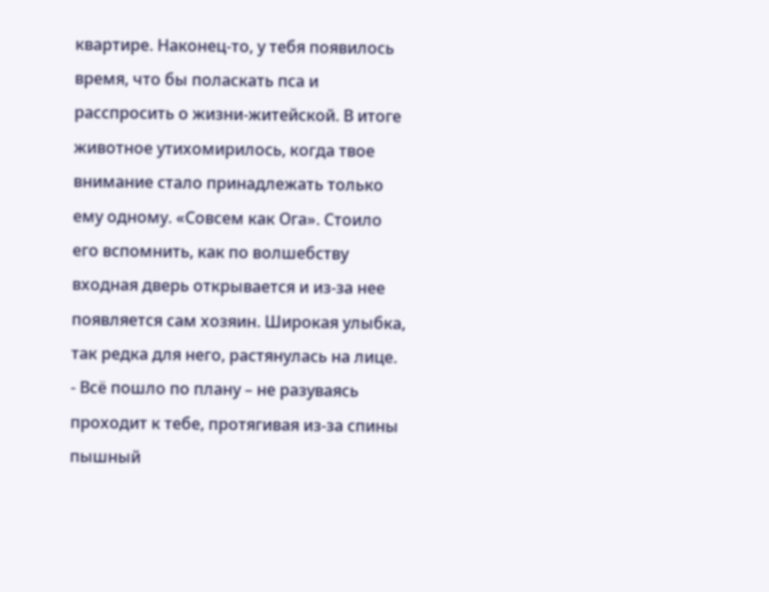квартире. Наконец-то, у тебя появилось время, что бы поласкать пса и расспросить о жизни-житейской. В итоге животное утихомирилось, когда твое внимание стало принадлежать только ему одному. «Совсем как Ога». Стоило его вспомнить, как по волшебству входная дверь открывается и из-за нее появляется сам хозяин. Широкая улыбка, так редка для него, растянулась на лице.
- Всё пошло по плану – не разуваясь проходит к тебе, протягивая из-за спины пышный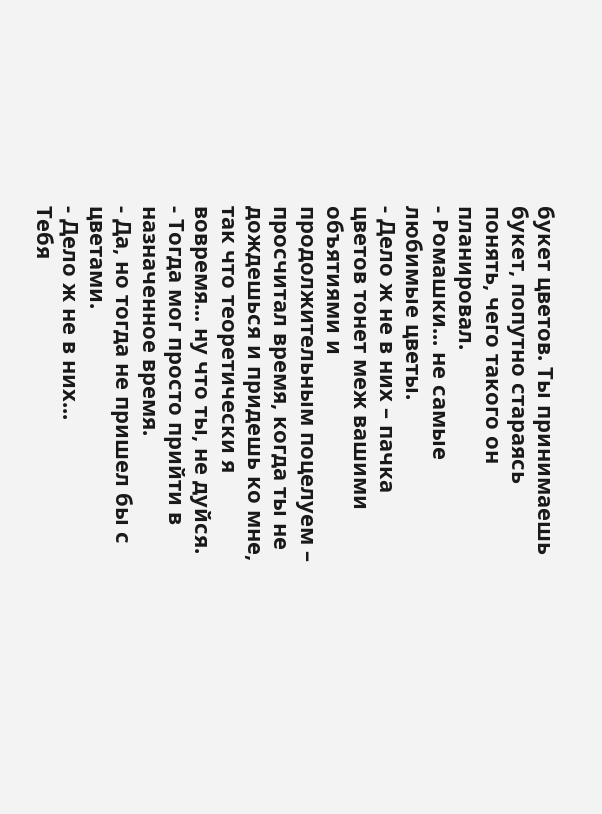букет цветов. Ты принимаешь букет, попутно стараясь понять, чего такого он планировал.
- Ромашки... не самые любимые цветы.
- Дело ж не в них – пачка цветов тонет меж вашими объятиями и продолжительным поцелуем – просчитал время, когда ты не дождешься и придешь ко мне, так что теоретически я вовремя... ну что ты, не дуйся.
- Тогда мог просто прийти в назначенное время.
- Да, но тогда не пришел бы с цветами.
- Дело ж не в них...
Тебя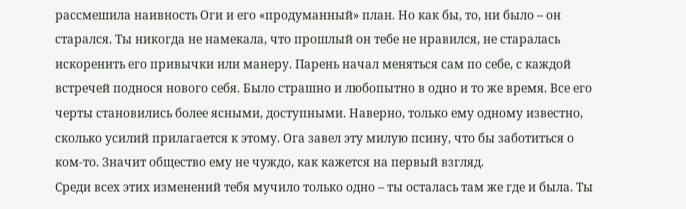рассмешила наивность Оги и его «продуманный» план. Но как бы, то, ни было – он старался. Ты никогда не намекала, что прошлый он тебе не нравился, не старалась искоренить его привычки или манеру. Парень начал меняться сам по себе, с каждой встречей поднося нового себя. Было страшно и любопытно в одно и то же время. Все его черты становились более ясными, доступными. Наверно, только ему одному известно, сколько усилий прилагается к этому. Ога завел эту милую псину, что бы заботиться о ком-то. Значит общество ему не чуждо, как кажется на первый взгляд.
Среди всех этих изменений тебя мучило только одно – ты осталась там же где и была. Ты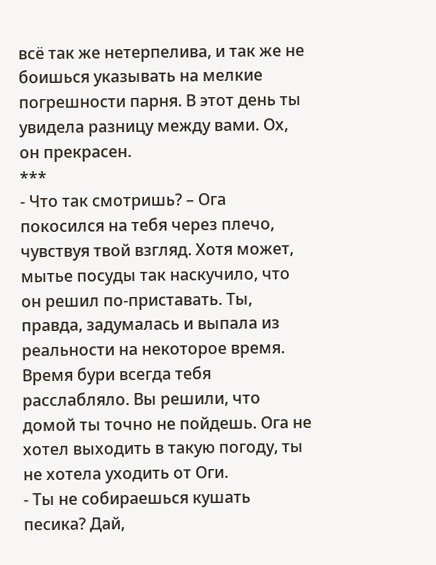всё так же нетерпелива, и так же не боишься указывать на мелкие погрешности парня. В этот день ты увидела разницу между вами. Ох, он прекрасен.
***
- Что так смотришь? – Ога покосился на тебя через плечо, чувствуя твой взгляд. Хотя может, мытье посуды так наскучило, что он решил по-приставать. Ты, правда, задумалась и выпала из реальности на некоторое время. Время бури всегда тебя расслабляло. Вы решили, что домой ты точно не пойдешь. Ога не хотел выходить в такую погоду, ты не хотела уходить от Оги.
- Ты не собираешься кушать песика? Дай,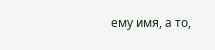ему имя, а то,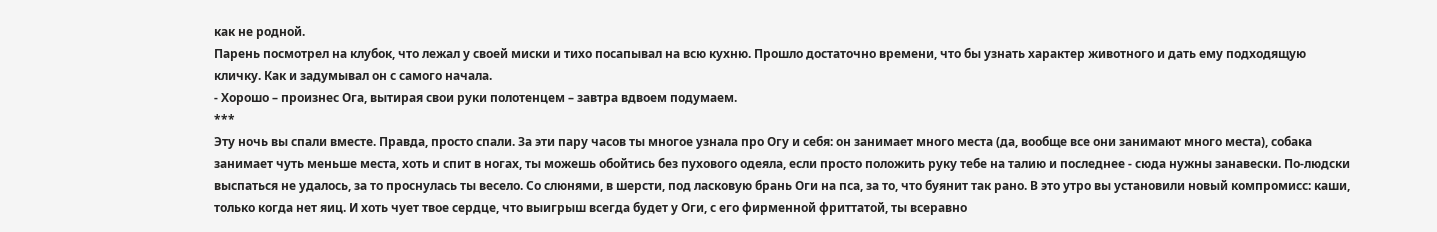как не родной.
Парень посмотрел на клубок, что лежал у своей миски и тихо посапывал на всю кухню. Прошло достаточно времени, что бы узнать характер животного и дать ему подходящую кличку. Как и задумывал он с самого начала.
- Хорошо – произнес Ога, вытирая свои руки полотенцем – завтра вдвоем подумаем.
***
Эту ночь вы спали вместе. Правда, просто спали. За эти пару часов ты многое узнала про Огу и себя: он занимает много места (да, вообще все они занимают много места), собака занимает чуть меньше места, хоть и спит в ногах, ты можешь обойтись без пухового одеяла, если просто положить руку тебе на талию и последнее - сюда нужны занавески. По-людски выспаться не удалось, за то проснулась ты весело. Со слюнями, в шерсти, под ласковую брань Оги на пса, за то, что буянит так рано. В это утро вы установили новый компромисс: каши, только когда нет яиц. И хоть чует твое сердце, что выигрыш всегда будет у Оги, с его фирменной фриттатой, ты всеравно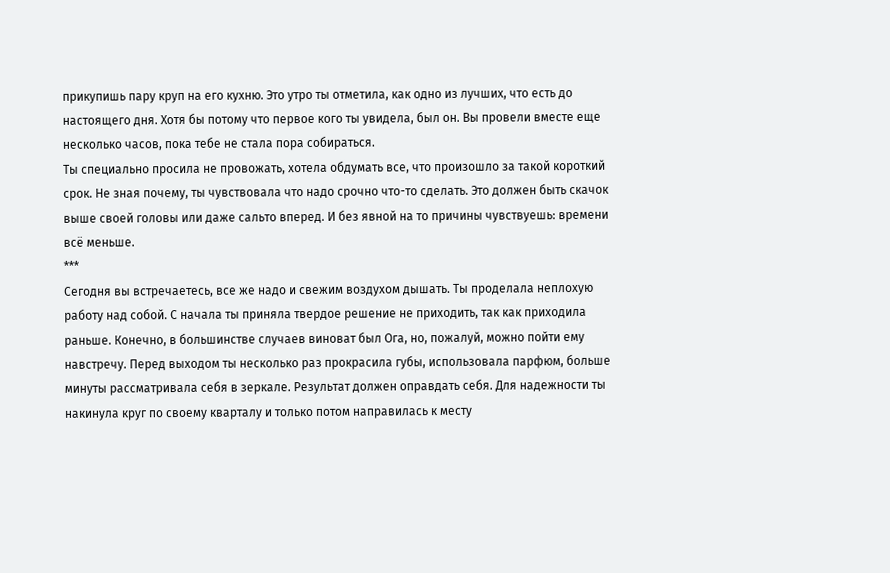прикупишь пару круп на его кухню. Это утро ты отметила, как одно из лучших, что есть до настоящего дня. Хотя бы потому что первое кого ты увидела, был он. Вы провели вместе еще несколько часов, пока тебе не стала пора собираться.
Ты специально просила не провожать, хотела обдумать все, что произошло за такой короткий срок. Не зная почему, ты чувствовала что надо срочно что-то сделать. Это должен быть скачок выше своей головы или даже сальто вперед. И без явной на то причины чувствуешь: времени всё меньше.
***
Сегодня вы встречаетесь, все же надо и свежим воздухом дышать. Ты проделала неплохую работу над собой. С начала ты приняла твердое решение не приходить, так как приходила раньше. Конечно, в большинстве случаев виноват был Ога, но, пожалуй, можно пойти ему навстречу. Перед выходом ты несколько раз прокрасила губы, использовала парфюм, больше минуты рассматривала себя в зеркале. Результат должен оправдать себя. Для надежности ты накинула круг по своему кварталу и только потом направилась к месту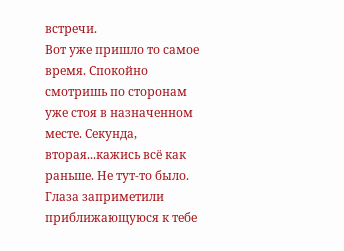встречи.
Вот уже пришло то самое время. Спокойно смотришь по сторонам уже стоя в назначенном месте. Секунда, вторая...кажись всё как раньше. Не тут-то было. Глаза заприметили приближающуюся к тебе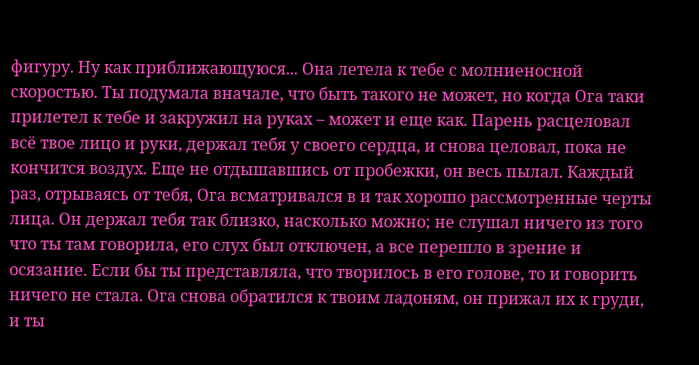фигуру. Ну как приближающуюся... Она летела к тебе с молниеносной скоростью. Ты подумала вначале, что быть такого не может, но когда Ога таки прилетел к тебе и закружил на руках – может и еще как. Парень расцеловал всё твое лицо и руки, держал тебя у своего сердца, и снова целовал, пока не кончится воздух. Еще не отдышавшись от пробежки, он весь пылал. Каждый раз, отрываясь от тебя, Ога всматривался в и так хорошо рассмотренные черты лица. Он держал тебя так близко, насколько можно; не слушал ничего из того что ты там говорила, его слух был отключен, а все перешло в зрение и осязание. Если бы ты представляла, что творилось в его голове, то и говорить ничего не стала. Ога снова обратился к твоим ладоням, он прижал их к груди, и ты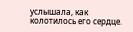услышала, как колотилось его сердце.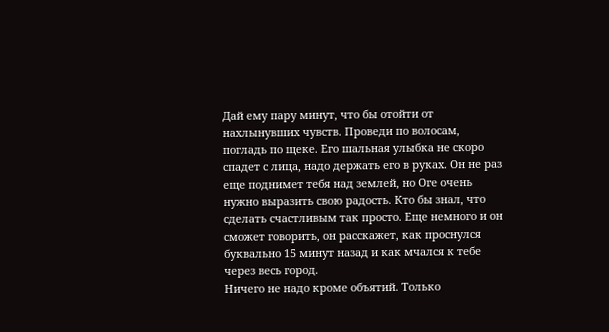Дай ему пару минут, что бы отойти от нахлынувших чувств. Проведи по волосам, погладь по щеке. Его шальная улыбка не скоро спадет с лица, надо держать его в руках. Он не раз еще поднимет тебя над землей, но Оге очень нужно выразить свою радость. Кто бы знал, что сделать счастливым так просто. Еще немного и он сможет говорить, он расскажет, как проснулся буквально 15 минут назад и как мчался к тебе через весь город.
Ничего не надо кроме объятий. Только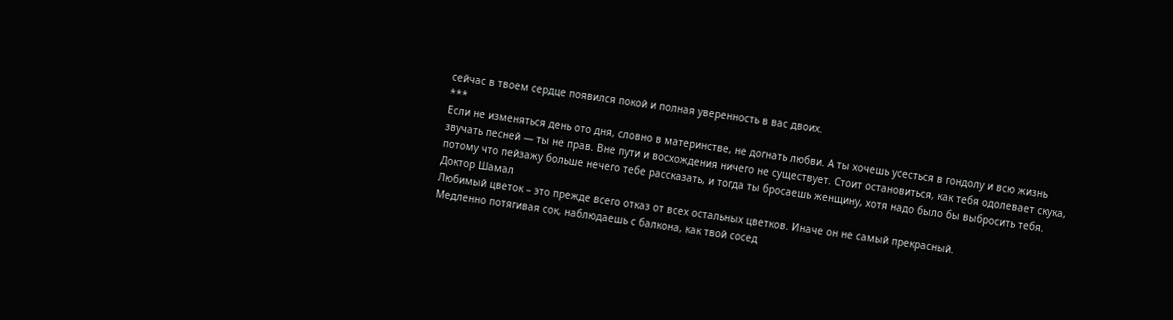сейчас в твоем сердце появился покой и полная уверенность в вас двоих.
***
Если не изменяться день ото дня, словно в материнстве, не догнать любви. А ты хочешь усесться в гондолу и всю жизнь звучать песней — ты не прав. Вне пути и восхождения ничего не существует. Стоит остановиться, как тебя одолевает скука, потому что пейзажу больше нечего тебе рассказать, и тогда ты бросаешь женщину, хотя надо было бы выбросить тебя.
Доктор Шамал
Любимый цветок – это прежде всего отказ от всех остальных цветков. Иначе он не самый прекрасный.
Медленно потягивая сок, наблюдаешь с балкона, как твой сосед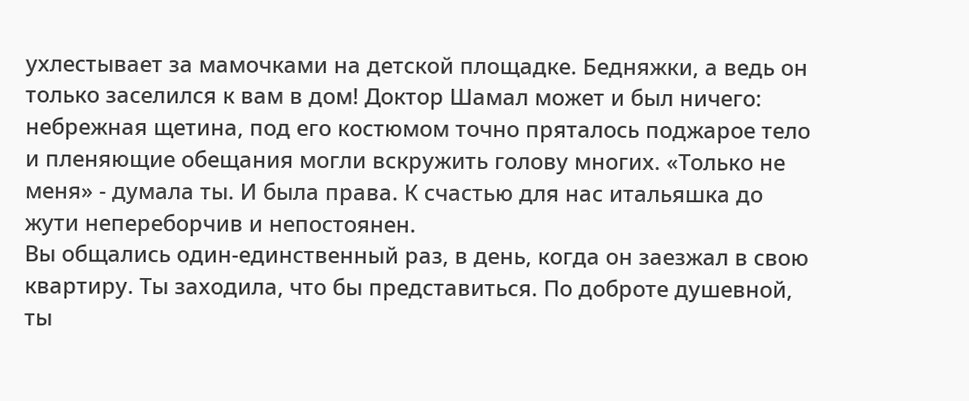ухлестывает за мамочками на детской площадке. Бедняжки, а ведь он только заселился к вам в дом! Доктор Шамал может и был ничего: небрежная щетина, под его костюмом точно пряталось поджарое тело и пленяющие обещания могли вскружить голову многих. «Только не меня» - думала ты. И была права. К счастью для нас итальяшка до жути непереборчив и непостоянен.
Вы общались один-единственный раз, в день, когда он заезжал в свою квартиру. Ты заходила, что бы представиться. По доброте душевной, ты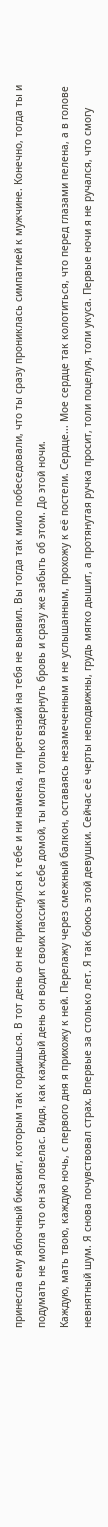принесла ему яблочный бисквит, которым так гордишься. В тот день он не прикоснулся к тебе и ни намека, ни претензий на тебя не выявил. Вы тогда так мило побеседовали, что ты сразу прониклась симпатией к мужчине. Конечно, тогда ты и подумать не могла что он за ловелас. Видя, как каждый день он водит своих пассий к себе домой, ты могла только вздернуть бровь и сразу же забыть об этом. До этой ночи.
Каждую, мать твою, каждую ночь, с первого дня я прихожу к ней. Перелажу через смежный балкон, оставаясь незамеченным и не услышанным, прохожу к её постели. Сердце... Мое сердце так колотиться, что перед глазами пелена, а в голове невнятный шум. Я снова почувствовал страх. Впервые за столько лет. Я так боюсь этой девушки. Сейчас её черты неподвижны, грудь мягко дышит, а протянутая ручка просит, толи поцелуя, толи укуса. Первые ночи я не ручался, что смогу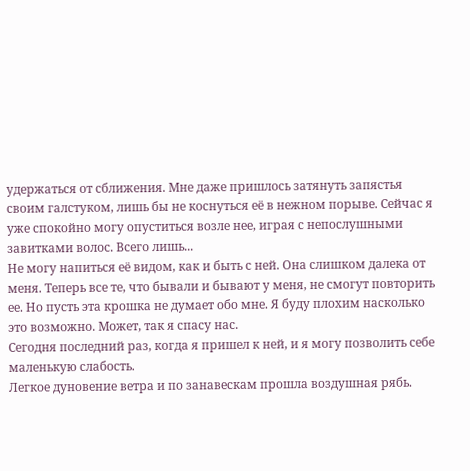удержаться от сближения. Мне даже пришлось затянуть запястья своим галстуком, лишь бы не коснуться её в нежном порыве. Сейчас я уже спокойно могу опуститься возле нее, играя с непослушными завитками волос. Всего лишь...
Не могу напиться её видом, как и быть с ней. Она слишком далека от меня. Теперь все те, что бывали и бывают у меня, не смогут повторить ее. Но пусть эта крошка не думает обо мне. Я буду плохим насколько это возможно. Может, так я спасу нас.
Сегодня последний раз, когда я пришел к ней, и я могу позволить себе маленькую слабость.
Легкое дуновение ветра и по занавескам прошла воздушная рябь.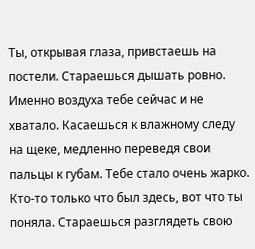Ты, открывая глаза, привстаешь на постели. Стараешься дышать ровно. Именно воздуха тебе сейчас и не хватало. Касаешься к влажному следу на щеке, медленно переведя свои пальцы к губам. Тебе стало очень жарко. Кто-то только что был здесь, вот что ты поняла. Стараешься разглядеть свою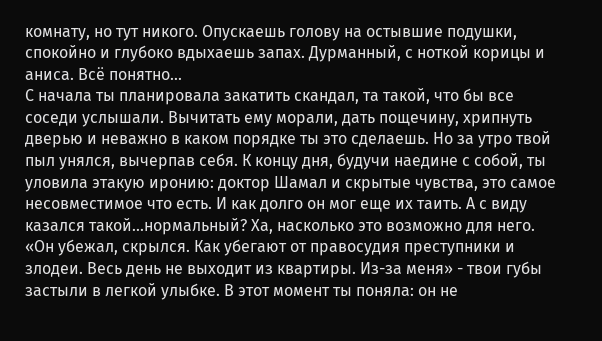комнату, но тут никого. Опускаешь голову на остывшие подушки, спокойно и глубоко вдыхаешь запах. Дурманный, с ноткой корицы и аниса. Всё понятно...
С начала ты планировала закатить скандал, та такой, что бы все соседи услышали. Вычитать ему морали, дать пощечину, хрипнуть дверью и неважно в каком порядке ты это сделаешь. Но за утро твой пыл унялся, вычерпав себя. К концу дня, будучи наедине с собой, ты уловила этакую иронию: доктор Шамал и скрытые чувства, это самое несовместимое что есть. И как долго он мог еще их таить. А с виду казался такой...нормальный? Ха, насколько это возможно для него. «Он убежал, скрылся. Как убегают от правосудия преступники и злодеи. Весь день не выходит из квартиры. Из-за меня» - твои губы застыли в легкой улыбке. В этот момент ты поняла: он не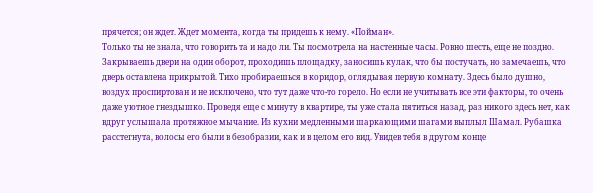прячется; он ждет. Ждет момента, когда ты придешь к нему. «Пойман».
Только ты не знала, что говорить та и надо ли. Ты посмотрела на настенные часы. Ровно шесть, еще не поздно.
Закрываешь двери на один оборот, проходишь площадку, заносишь кулак, что бы постучать, но замечаешь, что дверь оставлена прикрытой. Тихо пробираешься в коридор, оглядывая первую комнату. Здесь было душно, воздух проспиртован и не исключено, что тут даже что-то горело. Но если не учитывать все эти факторы, то очень даже уютное гнездышко. Проведя еще с минуту в квартире, ты уже стала пятиться назад, раз никого здесь нет, как вдруг услышала протяжное мычание. Из кухни медленными шаркающими шагами выплыл Шамал. Рубашка расстегнута, волосы его были в безобразии, как и в целом его вид. Увидев тебя в другом конце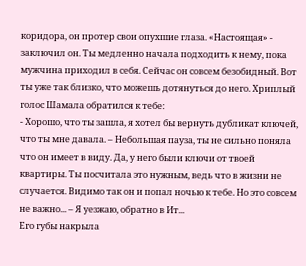коридора, он протер свои опухшие глаза. «Настоящая» - заключил он. Ты медленно начала подходить к нему, пока мужчина приходил в себя. Сейчас он совсем безобидный. Вот ты уже так близко, что можешь дотянуться до него. Хриплый голос Шамала обратился к тебе:
- Хорошо, что ты зашла, я хотел бы вернуть дубликат ключей, что ты мне давала. – Небольшая пауза, ты не сильно поняла что он имеет в виду. Да, у него были ключи от твоей квартиры. Ты посчитала это нужным, ведь что в жизни не случается. Видимо так он и попал ночью к тебе. Но это совсем не важно... – Я уезжаю, обратно в Ит...
Его губы накрыла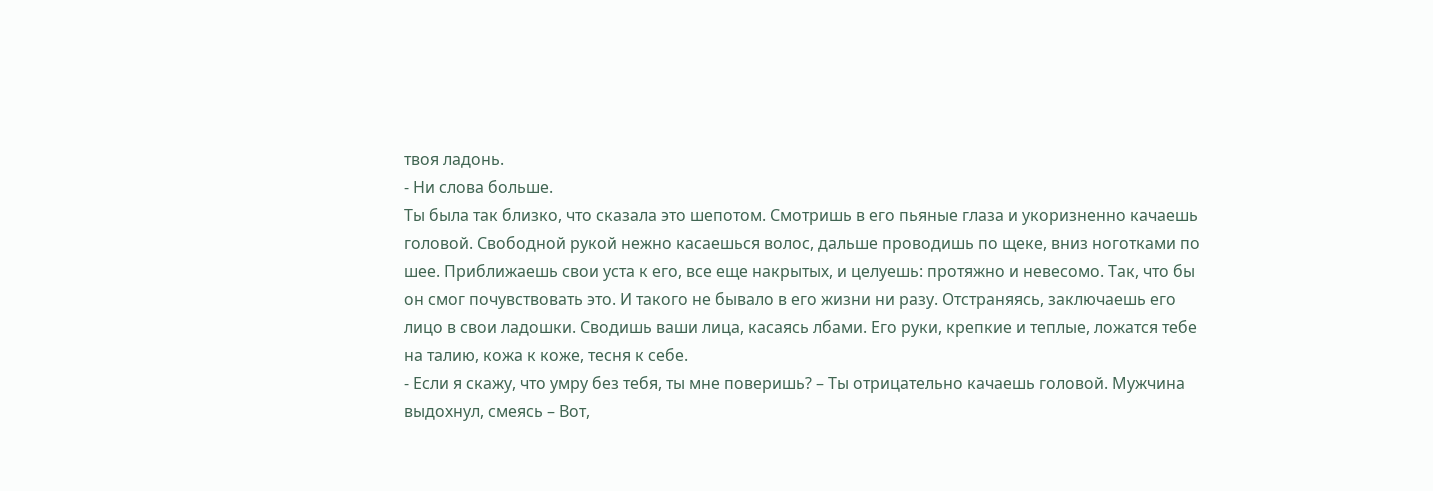твоя ладонь.
- Ни слова больше.
Ты была так близко, что сказала это шепотом. Смотришь в его пьяные глаза и укоризненно качаешь головой. Свободной рукой нежно касаешься волос, дальше проводишь по щеке, вниз ноготками по шее. Приближаешь свои уста к его, все еще накрытых, и целуешь: протяжно и невесомо. Так, что бы он смог почувствовать это. И такого не бывало в его жизни ни разу. Отстраняясь, заключаешь его лицо в свои ладошки. Сводишь ваши лица, касаясь лбами. Его руки, крепкие и теплые, ложатся тебе на талию, кожа к коже, тесня к себе.
- Если я скажу, что умру без тебя, ты мне поверишь? – Ты отрицательно качаешь головой. Мужчина выдохнул, смеясь – Вот,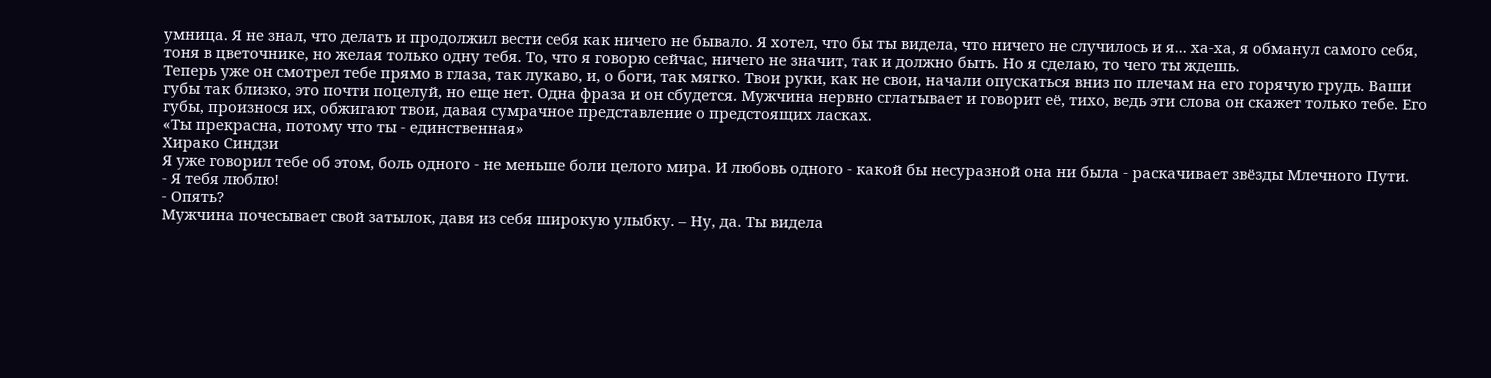умница. Я не знал, что делать и продолжил вести себя как ничего не бывало. Я хотел, что бы ты видела, что ничего не случилось и я... ха-ха, я обманул самого себя, тоня в цветочнике, но желая только одну тебя. То, что я говорю сейчас, ничего не значит, так и должно быть. Но я сделаю, то чего ты ждешь.
Теперь уже он смотрел тебе прямо в глаза, так лукаво, и, о боги, так мягко. Твои руки, как не свои, начали опускаться вниз по плечам на его горячую грудь. Ваши губы так близко, это почти поцелуй, но еще нет. Одна фраза и он сбудется. Мужчина нервно сглатывает и говорит её, тихо, ведь эти слова он скажет только тебе. Его губы, произнося их, обжигают твои, давая сумрачное представление о предстоящих ласках.
«Ты прекрасна, потому что ты - единственная»
Хирако Синдзи
Я уже говорил тебе об этом, боль одного - не меньше боли целого мира. И любовь одного - какой бы несуразной она ни была - раскачивает звёзды Млечного Пути.
- Я тебя люблю!
- Опять?
Мужчина почесывает свой затылок, давя из себя широкую улыбку. – Ну, да. Ты видела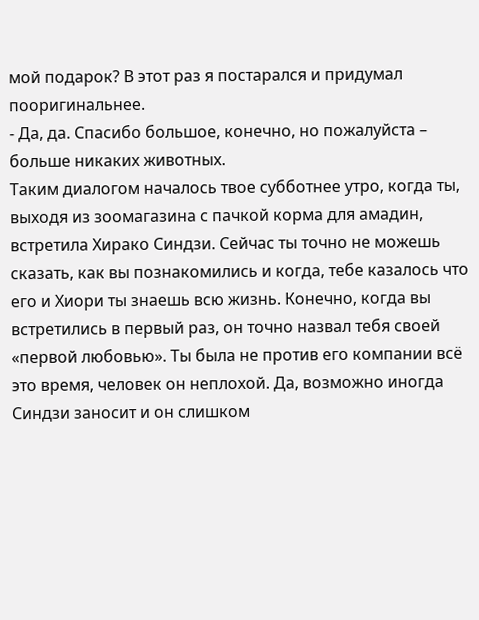мой подарок? В этот раз я постарался и придумал пооригинальнее.
- Да, да. Спасибо большое, конечно, но пожалуйста – больше никаких животных.
Таким диалогом началось твое субботнее утро, когда ты, выходя из зоомагазина с пачкой корма для амадин, встретила Хирако Синдзи. Сейчас ты точно не можешь сказать, как вы познакомились и когда, тебе казалось что его и Хиори ты знаешь всю жизнь. Конечно, когда вы встретились в первый раз, он точно назвал тебя своей «первой любовью». Ты была не против его компании всё это время, человек он неплохой. Да, возможно иногда Синдзи заносит и он слишком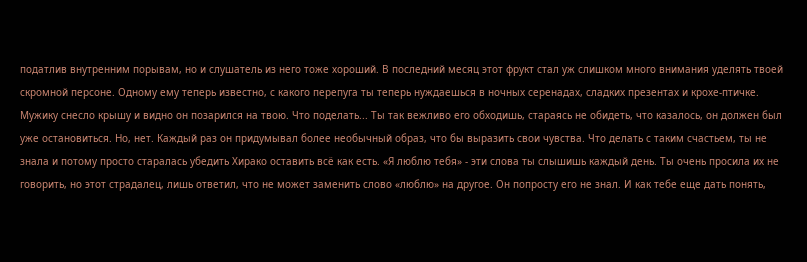податлив внутренним порывам, но и слушатель из него тоже хороший. В последний месяц этот фрукт стал уж слишком много внимания уделять твоей скромной персоне. Одному ему теперь известно, с какого перепуга ты теперь нуждаешься в ночных серенадах, сладких презентах и крохе-птичке. Мужику снесло крышу и видно он позарился на твою. Что поделать... Ты так вежливо его обходишь, стараясь не обидеть, что казалось, он должен был уже остановиться. Но, нет. Каждый раз он придумывал более необычный образ, что бы выразить свои чувства. Что делать с таким счастьем, ты не знала и потому просто старалась убедить Хирако оставить всё как есть. «Я люблю тебя» - эти слова ты слышишь каждый день. Ты очень просила их не говорить, но этот страдалец, лишь ответил, что не может заменить слово «люблю» на другое. Он попросту его не знал. И как тебе еще дать понять,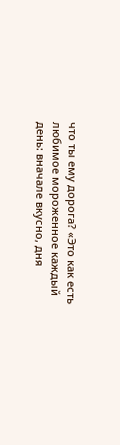что ты ему дорога? «Это как есть любимое мороженное каждый день: вначале вкусно, дня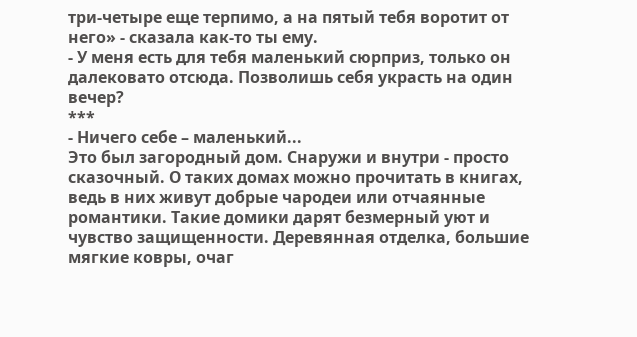три-четыре еще терпимо, а на пятый тебя воротит от него» - сказала как-то ты ему.
- У меня есть для тебя маленький сюрприз, только он далековато отсюда. Позволишь себя украсть на один вечер?
***
- Ничего себе – маленький...
Это был загородный дом. Снаружи и внутри - просто сказочный. О таких домах можно прочитать в книгах, ведь в них живут добрые чародеи или отчаянные романтики. Такие домики дарят безмерный уют и чувство защищенности. Деревянная отделка, большие мягкие ковры, очаг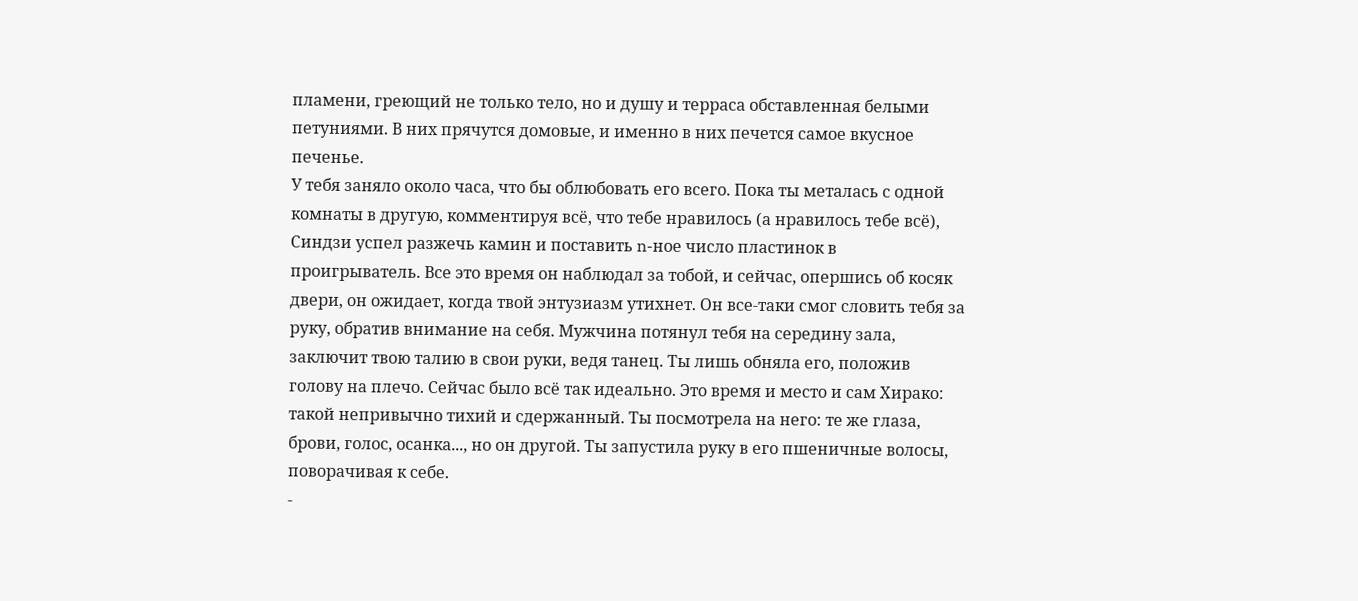пламени, греющий не только тело, но и душу и терраса обставленная белыми петуниями. В них прячутся домовые, и именно в них печется самое вкусное печенье.
У тебя заняло около часа, что бы облюбовать его всего. Пока ты металась с одной комнаты в другую, комментируя всё, что тебе нравилось (а нравилось тебе всё), Синдзи успел разжечь камин и поставить n-ное число пластинок в проигрыватель. Все это время он наблюдал за тобой, и сейчас, опершись об косяк двери, он ожидает, когда твой энтузиазм утихнет. Он все-таки смог словить тебя за руку, обратив внимание на себя. Мужчина потянул тебя на середину зала, заключит твою талию в свои руки, ведя танец. Ты лишь обняла его, положив голову на плечо. Сейчас было всё так идеально. Это время и место и сам Хирако: такой непривычно тихий и сдержанный. Ты посмотрела на него: те же глаза, брови, голос, осанка..., но он другой. Ты запустила руку в его пшеничные волосы, поворачивая к себе.
-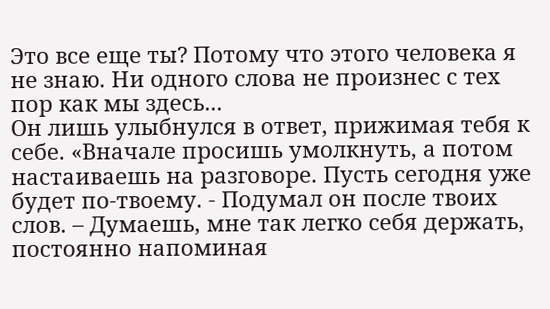Это все еще ты? Потому что этого человека я не знаю. Ни одного слова не произнес с тех пор как мы здесь...
Он лишь улыбнулся в ответ, прижимая тебя к себе. «Вначале просишь умолкнуть, а потом настаиваешь на разговоре. Пусть сегодня уже будет по-твоему. - Подумал он после твоих слов. – Думаешь, мне так легко себя держать, постоянно напоминая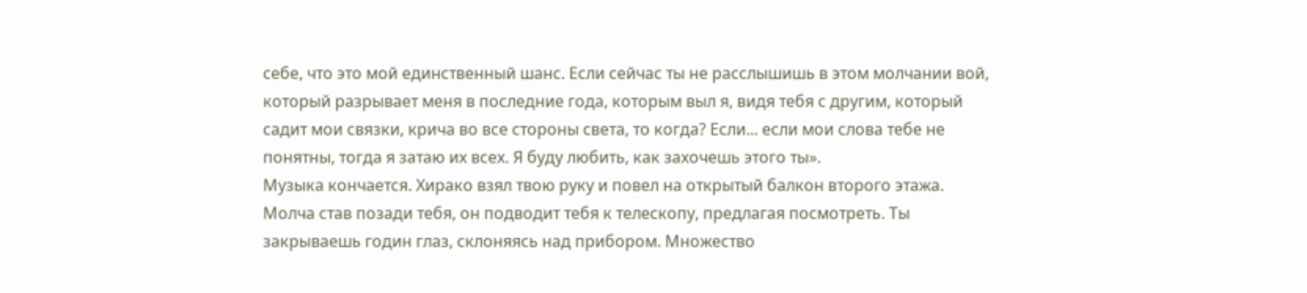себе, что это мой единственный шанс. Если сейчас ты не расслышишь в этом молчании вой, который разрывает меня в последние года, которым выл я, видя тебя с другим, который садит мои связки, крича во все стороны света, то когда? Если... если мои слова тебе не понятны, тогда я затаю их всех. Я буду любить, как захочешь этого ты».
Музыка кончается. Хирако взял твою руку и повел на открытый балкон второго этажа. Молча став позади тебя, он подводит тебя к телескопу, предлагая посмотреть. Ты закрываешь годин глаз, склоняясь над прибором. Множество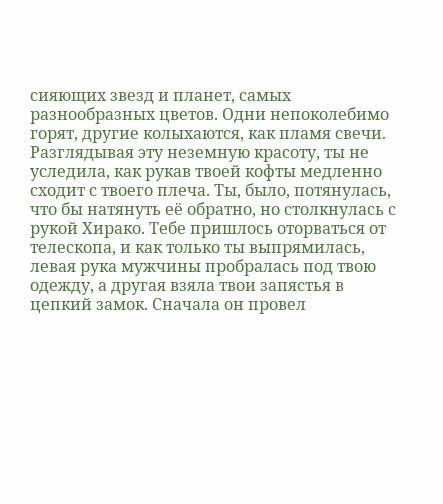сияющих звезд и планет, самых разнообразных цветов. Одни непоколебимо горят, другие колыхаются, как пламя свечи.
Разглядывая эту неземную красоту, ты не уследила, как рукав твоей кофты медленно сходит с твоего плеча. Ты, было, потянулась, что бы натянуть её обратно, но столкнулась с рукой Хирако. Тебе пришлось оторваться от телескопа, и как только ты выпрямилась, левая рука мужчины пробралась под твою одежду, а другая взяла твои запястья в цепкий замок. Сначала он провел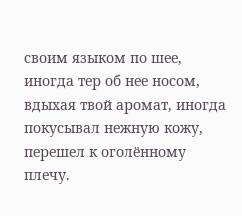своим языком по шее, иногда тер об нее носом, вдыхая твой аромат, иногда покусывал нежную кожу, перешел к оголённому плечу.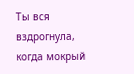Ты вся вздрогнула, когда мокрый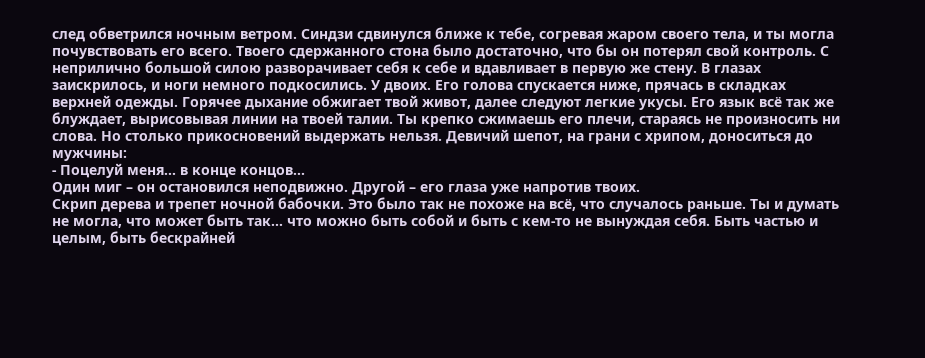след обветрился ночным ветром. Синдзи сдвинулся ближе к тебе, согревая жаром своего тела, и ты могла почувствовать его всего. Твоего сдержанного стона было достаточно, что бы он потерял свой контроль. С неприлично большой силою разворачивает себя к себе и вдавливает в первую же стену. В глазах заискрилось, и ноги немного подкосились. У двоих. Его голова спускается ниже, прячась в складках верхней одежды. Горячее дыхание обжигает твой живот, далее следуют легкие укусы. Его язык всё так же блуждает, вырисовывая линии на твоей талии. Ты крепко сжимаешь его плечи, стараясь не произносить ни слова. Но столько прикосновений выдержать нельзя. Девичий шепот, на грани с хрипом, доноситься до мужчины:
- Поцелуй меня... в конце концов...
Один миг – он остановился неподвижно. Другой – его глаза уже напротив твоих.
Скрип дерева и трепет ночной бабочки. Это было так не похоже на всё, что случалось раньше. Ты и думать не могла, что может быть так... что можно быть собой и быть с кем-то не вынуждая себя. Быть частью и целым, быть бескрайней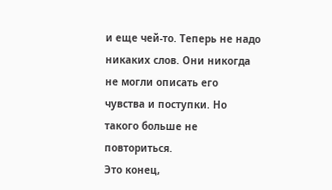и еще чей-то. Теперь не надо никаких слов. Они никогда не могли описать его чувства и поступки. Но такого больше не повториться.
Это конец,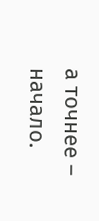а точнее – начало.